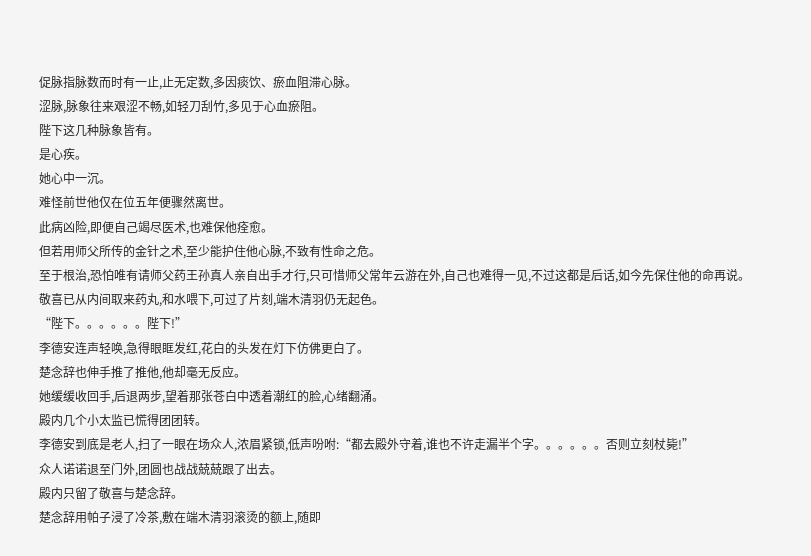促脉指脉数而时有一止,止无定数,多因痰饮、瘀血阻滞心脉。
涩脉,脉象往来艰涩不畅,如轻刀刮竹,多见于心血瘀阻。
陛下这几种脉象皆有。
是心疾。
她心中一沉。
难怪前世他仅在位五年便骤然离世。
此病凶险,即便自己竭尽医术,也难保他痊愈。
但若用师父所传的金针之术,至少能护住他心脉,不致有性命之危。
至于根治,恐怕唯有请师父药王孙真人亲自出手才行,只可惜师父常年云游在外,自己也难得一见,不过这都是后话,如今先保住他的命再说。
敬喜已从内间取来药丸,和水喂下,可过了片刻,端木清羽仍无起色。
“陛下。。。。。。陛下!”
李德安连声轻唤,急得眼眶发红,花白的头发在灯下仿佛更白了。
楚念辞也伸手推了推他,他却毫无反应。
她缓缓收回手,后退两步,望着那张苍白中透着潮红的脸,心绪翻涌。
殿内几个小太监已慌得团团转。
李德安到底是老人,扫了一眼在场众人,浓眉紧锁,低声吩咐:“都去殿外守着,谁也不许走漏半个字。。。。。。否则立刻杖毙!”
众人诺诺退至门外,团圆也战战兢兢跟了出去。
殿内只留了敬喜与楚念辞。
楚念辞用帕子浸了冷茶,敷在端木清羽滚烫的额上,随即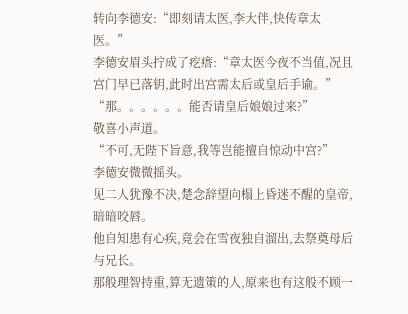转向李德安:“即刻请太医,李大伴,快传章太医。”
李德安眉头拧成了疙瘩:“章太医今夜不当值,况且宫门早已落钥,此时出宫需太后或皇后手谕。”
“那。。。。。。能否请皇后娘娘过来?”
敬喜小声道。
“不可,无陛下旨意,我等岂能擅自惊动中宫?”
李德安微微摇头。
见二人犹豫不决,楚念辞望向榻上昏迷不醒的皇帝,暗暗咬唇。
他自知患有心疾,竟会在雪夜独自溜出,去祭奠母后与兄长。
那般理智持重,算无遗策的人,原来也有这般不顾一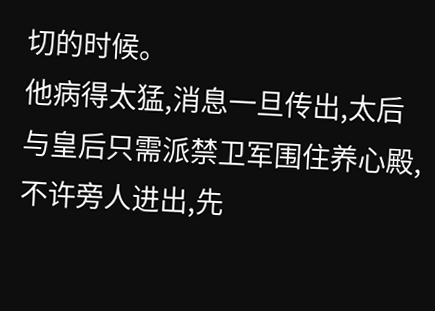切的时候。
他病得太猛,消息一旦传出,太后与皇后只需派禁卫军围住养心殿,不许旁人进出,先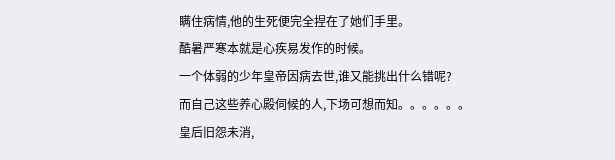瞒住病情,他的生死便完全捏在了她们手里。
酷暑严寒本就是心疾易发作的时候。
一个体弱的少年皇帝因病去世,谁又能挑出什么错呢?
而自己这些养心殿伺候的人,下场可想而知。。。。。。
皇后旧怨未消,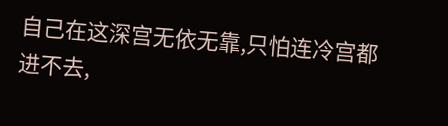自己在这深宫无依无靠,只怕连冷宫都进不去,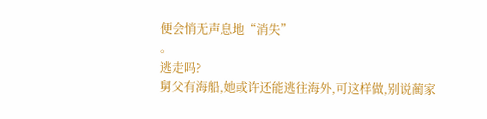便会悄无声息地“消失”
。
逃走吗?
舅父有海船,她或许还能逃往海外,可这样做,别说蔺家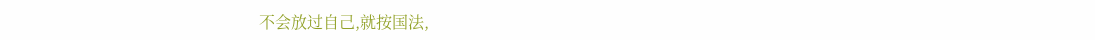不会放过自己,就按国法,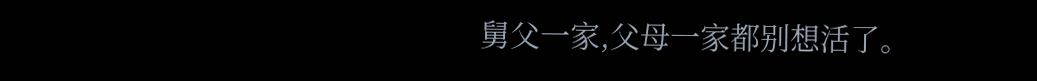舅父一家,父母一家都别想活了。